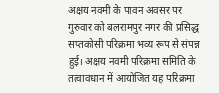अक्षय नवमी के पावन अवसर पर गुरुवार को बलरामपुर नगर की प्रसिद्ध सप्तकोसी परिक्रमा भव्य रूप से संपन्न हुई। अक्षय नवमी परिक्रमा समिति के तत्वावधान में आयोजित यह परिक्रमा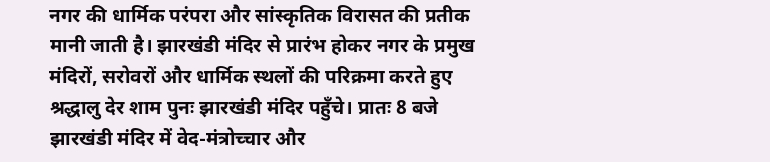नगर की धार्मिक परंपरा और सांस्कृतिक विरासत की प्रतीक मानी जाती है। झारखंडी मंदिर से प्रारंभ होकर नगर के प्रमुख मंदिरों, सरोवरों और धार्मिक स्थलों की परिक्रमा करते हुए श्रद्धालु देर शाम पुनः झारखंडी मंदिर पहुँचे। प्रातः 8 बजे झारखंडी मंदिर में वेद-मंत्रोच्चार और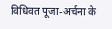विधिवत पूजा-अर्चना के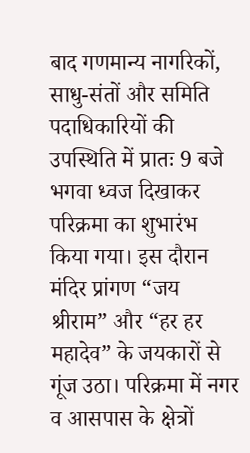बाद गणमान्य नागरिकों, साधु-संतों और समिति पदाधिकारियों की उपस्थिति में प्रातः 9 बजे भगवा ध्वज दिखाकर परिक्रमा का शुभारंभ किया गया। इस दौरान मंदिर प्रांगण “जय श्रीराम” और “हर हर महादेव” के जयकारों से गूंज उठा। परिक्रमा में नगर व आसपास के क्षेत्रों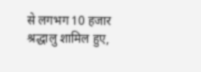से लगभग 10 हजार श्रद्धालु शामिल हुए,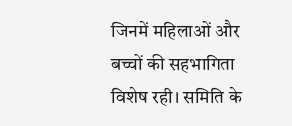जिनमें महिलाओं और बच्चों की सहभागिता विशेष रही। समिति के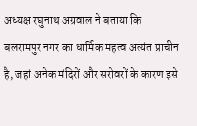अध्यक्ष रघुनाथ अग्रवाल ने बताया कि बलरामपुर नगर का धार्मिक महत्व अत्यंत प्राचीन है, जहां अनेक मंदिरों और सरोवरों के कारण इसे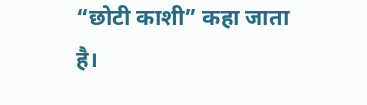“छोटी काशी” कहा जाता है।